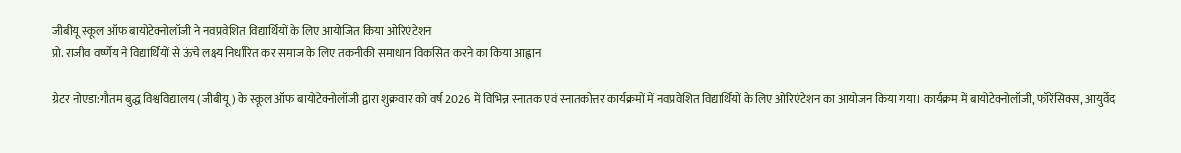जीबीयू स्कूल ऑफ बायोटेक्नोलॉजी ने नवप्रवेशित विद्यार्थियों के लिए आयोजित किया ओरिएंटेशन
प्रो. राजीव वर्ष्णेय ने विद्यार्थियों से ऊंचे लक्ष्य निर्धारित कर समाज के लिए तकनीकी समाधान विकसित करने का किया आह्वान

ग्रेटर नोएडा:गौतम बुद्ध विश्वविद्यालय (जीबीयू) के स्कूल ऑफ बायोटेक्नोलॉजी द्वारा शुक्रवार को वर्ष 2026 में विभिन्न स्नातक एवं स्नातकोत्तर कार्यक्रमों में नवप्रवेशित विद्यार्थियों के लिए ओरिएंटेशन का आयोजन किया गया। कार्यक्रम में बायोटेक्नोलॉजी, फॉरेंसिक्स, आयुर्वेद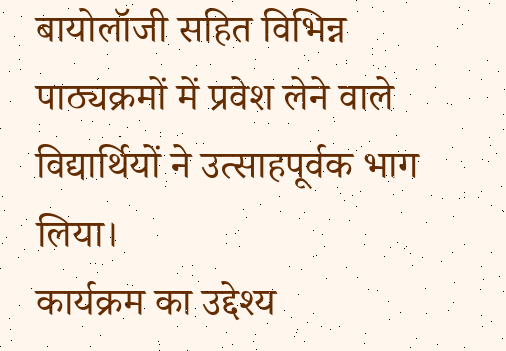बायोलॉजी सहित विभिन्न पाठ्यक्रमों में प्रवेश लेने वाले विद्यार्थियों ने उत्साहपूर्वक भाग लिया।
कार्यक्रम का उद्देश्य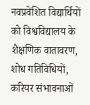नवप्रवेशित विद्यार्थियों को विश्वविद्यालय के शैक्षणिक वातावरण, शोध गतिविधियों, करियर संभावनाओं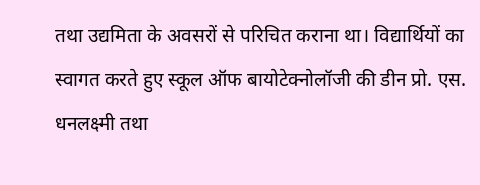तथा उद्यमिता के अवसरों से परिचित कराना था। विद्यार्थियों का स्वागत करते हुए स्कूल ऑफ बायोटेक्नोलॉजी की डीन प्रो. एस. धनलक्ष्मी तथा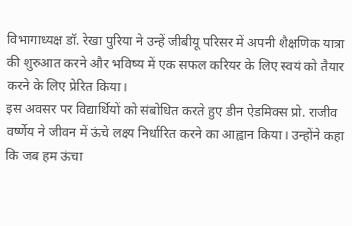विभागाध्यक्ष डॉ. रेखा पुरिया ने उन्हें जीबीयू परिसर में अपनी शैक्षणिक यात्रा की शुरुआत करने और भविष्य में एक सफल करियर के लिए स्वयं को तैयार करने के लिए प्रेरित किया।
इस अवसर पर विद्यार्थियों को संबोधित करते हुए डीन ऐडमिक्स प्रो. राजीव वर्ष्णेय ने जीवन में ऊंचे लक्ष्य निर्धारित करने का आह्वान किया। उन्होंने कहा कि जब हम ऊंचा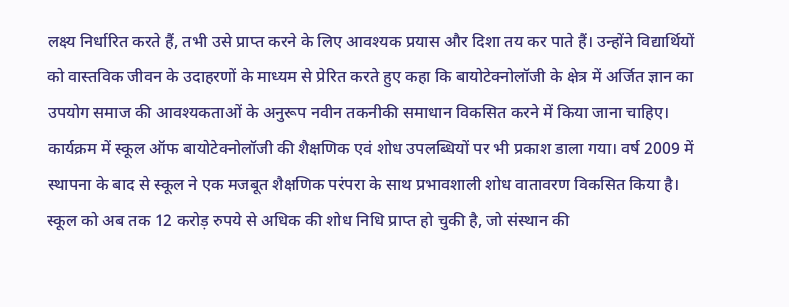लक्ष्य निर्धारित करते हैं, तभी उसे प्राप्त करने के लिए आवश्यक प्रयास और दिशा तय कर पाते हैं। उन्होंने विद्यार्थियों को वास्तविक जीवन के उदाहरणों के माध्यम से प्रेरित करते हुए कहा कि बायोटेक्नोलॉजी के क्षेत्र में अर्जित ज्ञान का उपयोग समाज की आवश्यकताओं के अनुरूप नवीन तकनीकी समाधान विकसित करने में किया जाना चाहिए।
कार्यक्रम में स्कूल ऑफ बायोटेक्नोलॉजी की शैक्षणिक एवं शोध उपलब्धियों पर भी प्रकाश डाला गया। वर्ष 2009 में स्थापना के बाद से स्कूल ने एक मजबूत शैक्षणिक परंपरा के साथ प्रभावशाली शोध वातावरण विकसित किया है। स्कूल को अब तक 12 करोड़ रुपये से अधिक की शोध निधि प्राप्त हो चुकी है, जो संस्थान की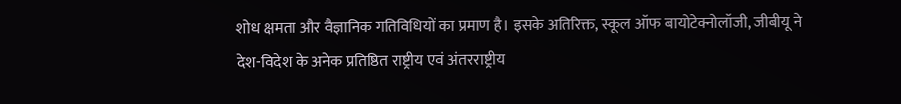शोध क्षमता और वैज्ञानिक गतिविधियों का प्रमाण है। इसके अतिरिक्त, स्कूल ऑफ बायोटेक्नोलॉजी, जीबीयू ने देश-विदेश के अनेक प्रतिष्ठित राष्ट्रीय एवं अंतरराष्ट्रीय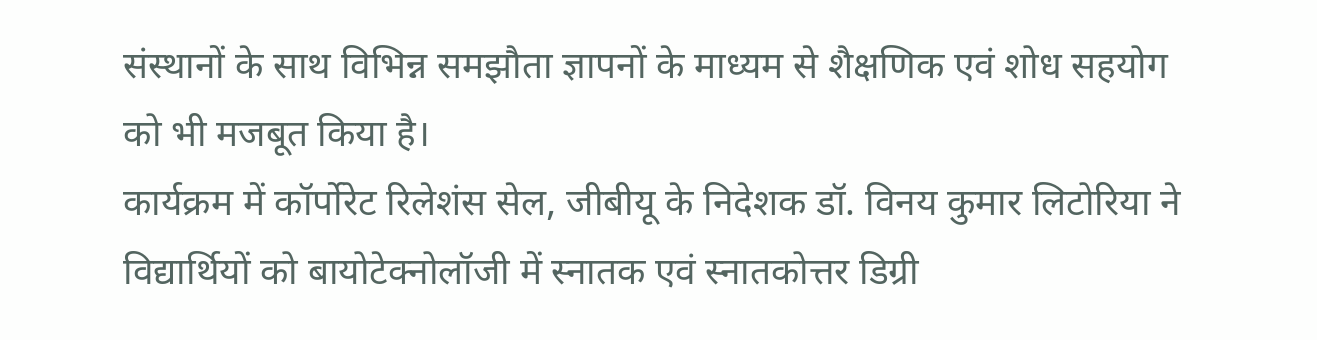संस्थानों के साथ विभिन्न समझौता ज्ञापनों के माध्यम से शैक्षणिक एवं शोध सहयोग को भी मजबूत किया है।
कार्यक्रम में कॉर्पोरेट रिलेशंस सेल, जीबीयू के निदेशक डॉ. विनय कुमार लिटोरिया ने विद्यार्थियों को बायोटेक्नोलॉजी में स्नातक एवं स्नातकोत्तर डिग्री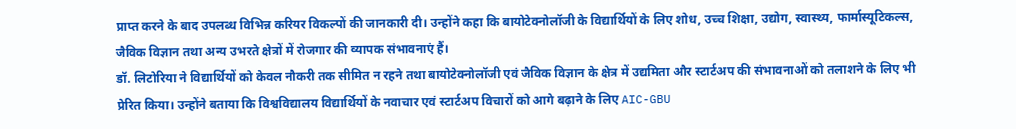प्राप्त करने के बाद उपलब्ध विभिन्न करियर विकल्पों की जानकारी दी। उन्होंने कहा कि बायोटेक्नोलॉजी के विद्यार्थियों के लिए शोध, उच्च शिक्षा, उद्योग, स्वास्थ्य, फार्मास्यूटिकल्स, जैविक विज्ञान तथा अन्य उभरते क्षेत्रों में रोजगार की व्यापक संभावनाएं हैं।
डॉ. लिटोरिया ने विद्यार्थियों को केवल नौकरी तक सीमित न रहने तथा बायोटेक्नोलॉजी एवं जैविक विज्ञान के क्षेत्र में उद्यमिता और स्टार्टअप की संभावनाओं को तलाशने के लिए भी प्रेरित किया। उन्होंने बताया कि विश्वविद्यालय विद्यार्थियों के नवाचार एवं स्टार्टअप विचारों को आगे बढ़ाने के लिए AIC-GBU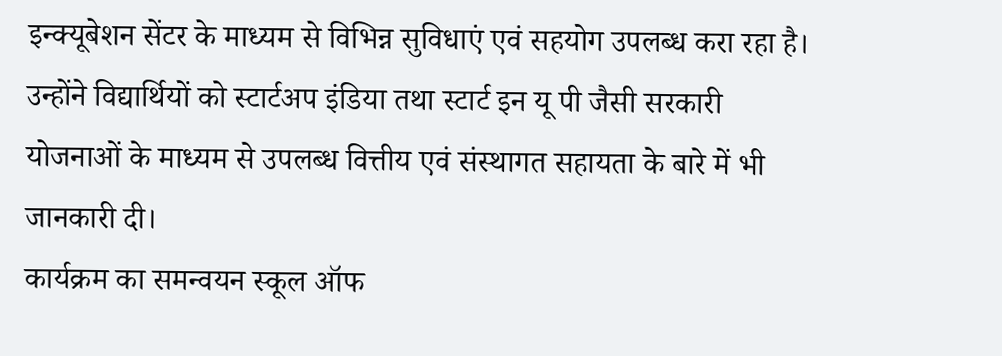इन्क्यूबेशन सेंटर के माध्यम से विभिन्न सुविधाएं एवं सहयोग उपलब्ध करा रहा है। उन्होंने विद्यार्थियों को स्टार्टअप इंडिया तथा स्टार्ट इन यू पी जैसी सरकारी योजनाओं के माध्यम से उपलब्ध वित्तीय एवं संस्थागत सहायता के बारे में भी जानकारी दी।
कार्यक्रम का समन्वयन स्कूल ऑफ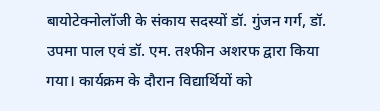बायोटेक्नोलॉजी के संकाय सदस्यों डॉ. गुंजन गर्ग, डॉ. उपमा पाल एवं डॉ. एम. तश्फीन अशरफ द्वारा किया गया। कार्यक्रम के दौरान विद्यार्थियों को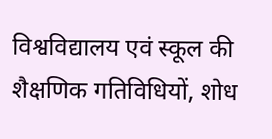विश्वविद्यालय एवं स्कूल की शैक्षणिक गतिविधियों, शोध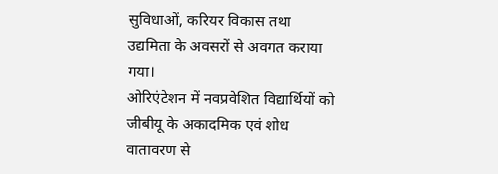सुविधाओं, करियर विकास तथा उद्यमिता के अवसरों से अवगत कराया गया।
ओरिएंटेशन में नवप्रवेशित विद्यार्थियों को जीबीयू के अकादमिक एवं शोध वातावरण से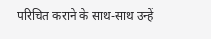परिचित कराने के साथ-साथ उन्हें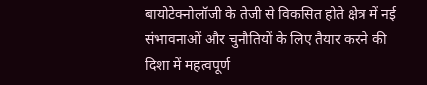बायोटेक्नोलॉजी के तेजी से विकसित होते क्षेत्र में नई संभावनाओं और चुनौतियों के लिए तैयार करने की दिशा में महत्वपूर्ण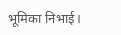भूमिका निभाई।